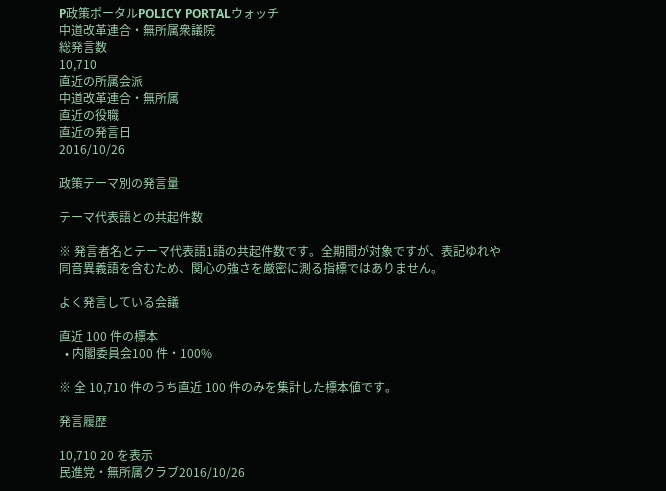P政策ポータルPOLICY PORTALウォッチ
中道改革連合・無所属衆議院
総発言数
10,710
直近の所属会派
中道改革連合・無所属
直近の役職
直近の発言日
2016/10/26

政策テーマ別の発言量

テーマ代表語との共起件数

※ 発言者名とテーマ代表語1語の共起件数です。全期間が対象ですが、表記ゆれや 同音異義語を含むため、関心の強さを厳密に測る指標ではありません。

よく発言している会議

直近 100 件の標本
  • 内閣委員会100 件・100%

※ 全 10,710 件のうち直近 100 件のみを集計した標本値です。

発言履歴

10,710 20 を表示
民進党・無所属クラブ2016/10/26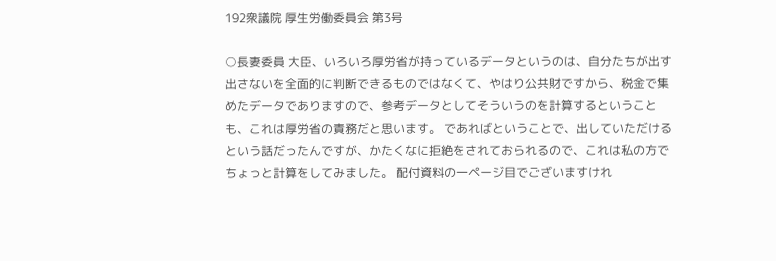192衆議院 厚生労働委員会 第3号

○長妻委員 大臣、いろいろ厚労省が持っているデータというのは、自分たちが出す出さないを全面的に判断できるものではなくて、やはり公共財ですから、税金で集めたデータでありますので、参考データとしてそういうのを計算するということも、これは厚労省の責務だと思います。 であればということで、出していただけるという話だったんですが、かたくなに拒絶をされておられるので、これは私の方でちょっと計算をしてみました。 配付資料の一ページ目でございますけれ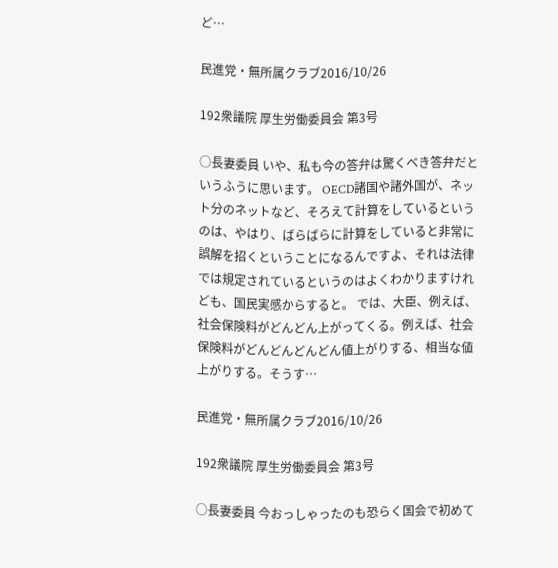ど…

民進党・無所属クラブ2016/10/26

192衆議院 厚生労働委員会 第3号

○長妻委員 いや、私も今の答弁は驚くべき答弁だというふうに思います。 OECD諸国や諸外国が、ネット分のネットなど、そろえて計算をしているというのは、やはり、ばらばらに計算をしていると非常に誤解を招くということになるんですよ、それは法律では規定されているというのはよくわかりますけれども、国民実感からすると。 では、大臣、例えば、社会保険料がどんどん上がってくる。例えば、社会保険料がどんどんどんどん値上がりする、相当な値上がりする。そうす…

民進党・無所属クラブ2016/10/26

192衆議院 厚生労働委員会 第3号

○長妻委員 今おっしゃったのも恐らく国会で初めて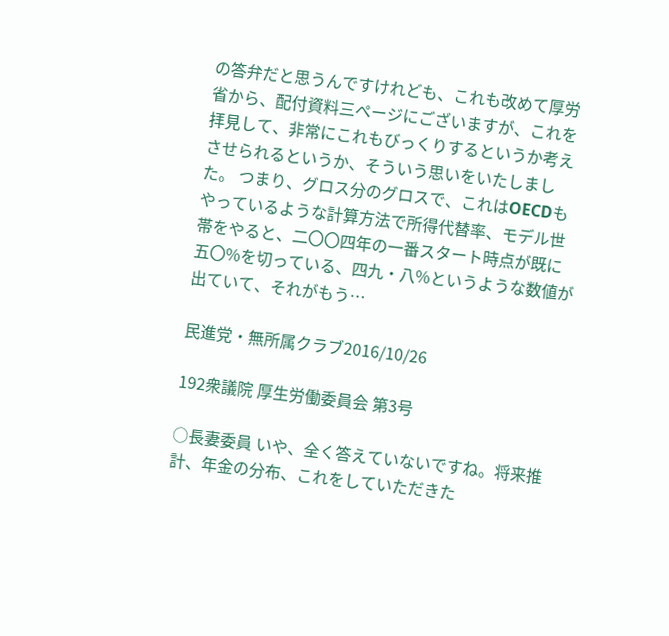の答弁だと思うんですけれども、これも改めて厚労省から、配付資料三ページにございますが、これを拝見して、非常にこれもびっくりするというか考えさせられるというか、そういう思いをいたしました。 つまり、グロス分のグロスで、これはOECDもやっているような計算方法で所得代替率、モデル世帯をやると、二〇〇四年の一番スタート時点が既に五〇%を切っている、四九・八%というような数値が出ていて、それがもう…

民進党・無所属クラブ2016/10/26

192衆議院 厚生労働委員会 第3号

○長妻委員 いや、全く答えていないですね。将来推計、年金の分布、これをしていただきた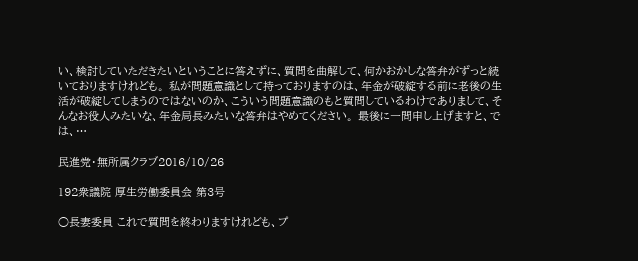い、検討していただきたいということに答えずに、質問を曲解して、何かおかしな答弁がずっと続いておりますけれども。 私が問題意識として持っておりますのは、年金が破綻する前に老後の生活が破綻してしまうのではないのか、こういう問題意識のもと質問しているわけでありまして、そんなお役人みたいな、年金局長みたいな答弁はやめてください。 最後に一問申し上げますと、では、…

民進党・無所属クラブ2016/10/26

192衆議院 厚生労働委員会 第3号

○長妻委員 これで質問を終わりますけれども、プ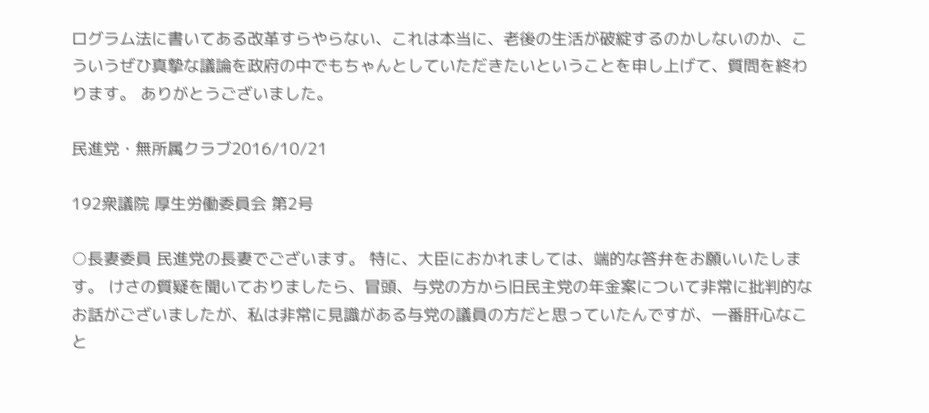ログラム法に書いてある改革すらやらない、これは本当に、老後の生活が破綻するのかしないのか、こういうぜひ真摯な議論を政府の中でもちゃんとしていただきたいということを申し上げて、質問を終わります。 ありがとうございました。

民進党・無所属クラブ2016/10/21

192衆議院 厚生労働委員会 第2号

○長妻委員 民進党の長妻でございます。 特に、大臣におかれましては、端的な答弁をお願いいたします。 けさの質疑を聞いておりましたら、冒頭、与党の方から旧民主党の年金案について非常に批判的なお話がございましたが、私は非常に見識がある与党の議員の方だと思っていたんですが、一番肝心なこと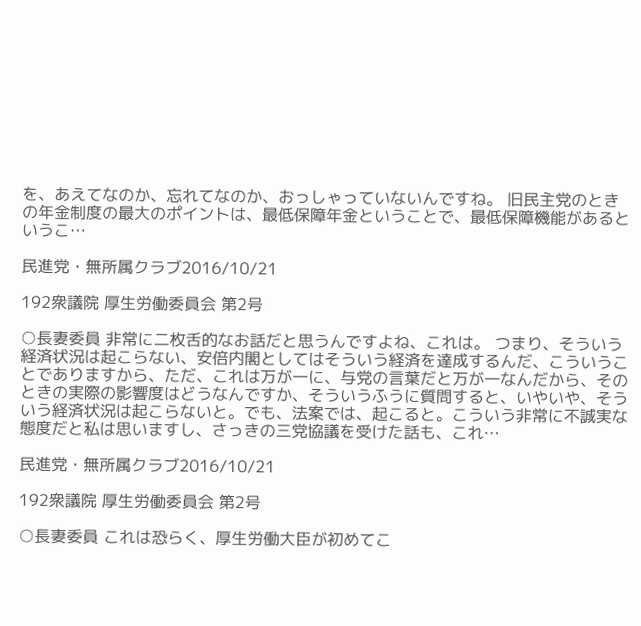を、あえてなのか、忘れてなのか、おっしゃっていないんですね。 旧民主党のときの年金制度の最大のポイントは、最低保障年金ということで、最低保障機能があるというこ…

民進党・無所属クラブ2016/10/21

192衆議院 厚生労働委員会 第2号

○長妻委員 非常に二枚舌的なお話だと思うんですよね、これは。 つまり、そういう経済状況は起こらない、安倍内閣としてはそういう経済を達成するんだ、こういうことでありますから、ただ、これは万が一に、与党の言葉だと万が一なんだから、そのときの実際の影響度はどうなんですか、そういうふうに質問すると、いやいや、そういう経済状況は起こらないと。でも、法案では、起こると。こういう非常に不誠実な態度だと私は思いますし、さっきの三党協議を受けた話も、これ…

民進党・無所属クラブ2016/10/21

192衆議院 厚生労働委員会 第2号

○長妻委員 これは恐らく、厚生労働大臣が初めてこ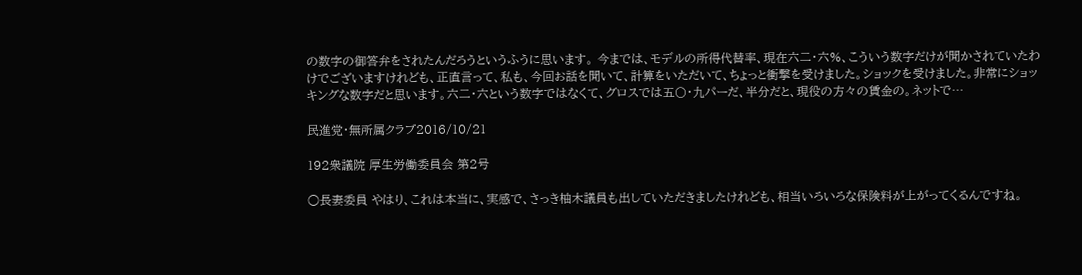の数字の御答弁をされたんだろうというふうに思います。 今までは、モデルの所得代替率、現在六二・六%、こういう数字だけが聞かされていたわけでございますけれども、正直言って、私も、今回お話を聞いて、計算をいただいて、ちょっと衝撃を受けました。ショックを受けました。非常にショッキングな数字だと思います。六二・六という数字ではなくて、グロスでは五〇・九パーだ、半分だと、現役の方々の賃金の。ネットで…

民進党・無所属クラブ2016/10/21

192衆議院 厚生労働委員会 第2号

○長妻委員 やはり、これは本当に、実感で、さっき柚木議員も出していただきましたけれども、相当いろいろな保険料が上がってくるんですね。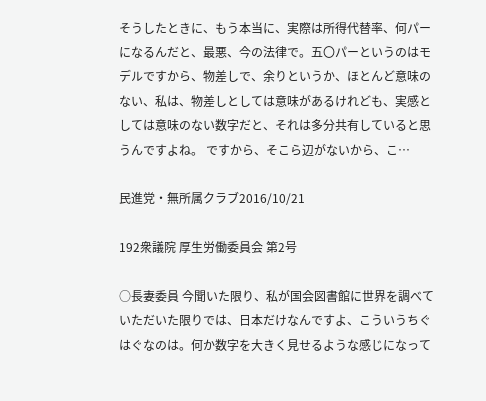そうしたときに、もう本当に、実際は所得代替率、何パーになるんだと、最悪、今の法律で。五〇パーというのはモデルですから、物差しで、余りというか、ほとんど意味のない、私は、物差しとしては意味があるけれども、実感としては意味のない数字だと、それは多分共有していると思うんですよね。 ですから、そこら辺がないから、こ…

民進党・無所属クラブ2016/10/21

192衆議院 厚生労働委員会 第2号

○長妻委員 今聞いた限り、私が国会図書館に世界を調べていただいた限りでは、日本だけなんですよ、こういうちぐはぐなのは。何か数字を大きく見せるような感じになって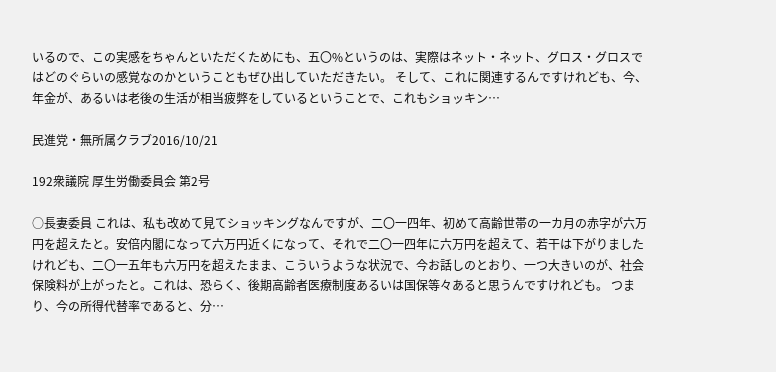いるので、この実感をちゃんといただくためにも、五〇%というのは、実際はネット・ネット、グロス・グロスではどのぐらいの感覚なのかということもぜひ出していただきたい。 そして、これに関連するんですけれども、今、年金が、あるいは老後の生活が相当疲弊をしているということで、これもショッキン…

民進党・無所属クラブ2016/10/21

192衆議院 厚生労働委員会 第2号

○長妻委員 これは、私も改めて見てショッキングなんですが、二〇一四年、初めて高齢世帯の一カ月の赤字が六万円を超えたと。安倍内閣になって六万円近くになって、それで二〇一四年に六万円を超えて、若干は下がりましたけれども、二〇一五年も六万円を超えたまま、こういうような状況で、今お話しのとおり、一つ大きいのが、社会保険料が上がったと。これは、恐らく、後期高齢者医療制度あるいは国保等々あると思うんですけれども。 つまり、今の所得代替率であると、分…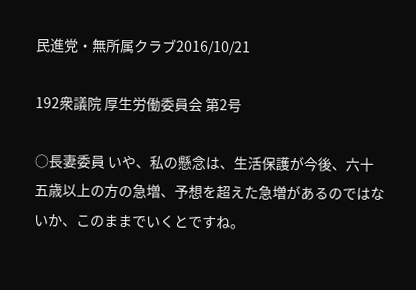民進党・無所属クラブ2016/10/21

192衆議院 厚生労働委員会 第2号

○長妻委員 いや、私の懸念は、生活保護が今後、六十五歳以上の方の急増、予想を超えた急増があるのではないか、このままでいくとですね。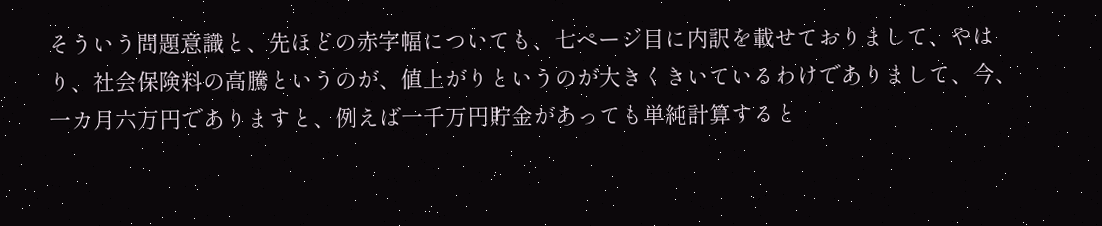そういう問題意識と、先ほどの赤字幅についても、七ページ目に内訳を載せておりまして、やはり、社会保険料の高騰というのが、値上がりというのが大きくきいているわけでありまして、今、一カ月六万円でありますと、例えば一千万円貯金があっても単純計算すると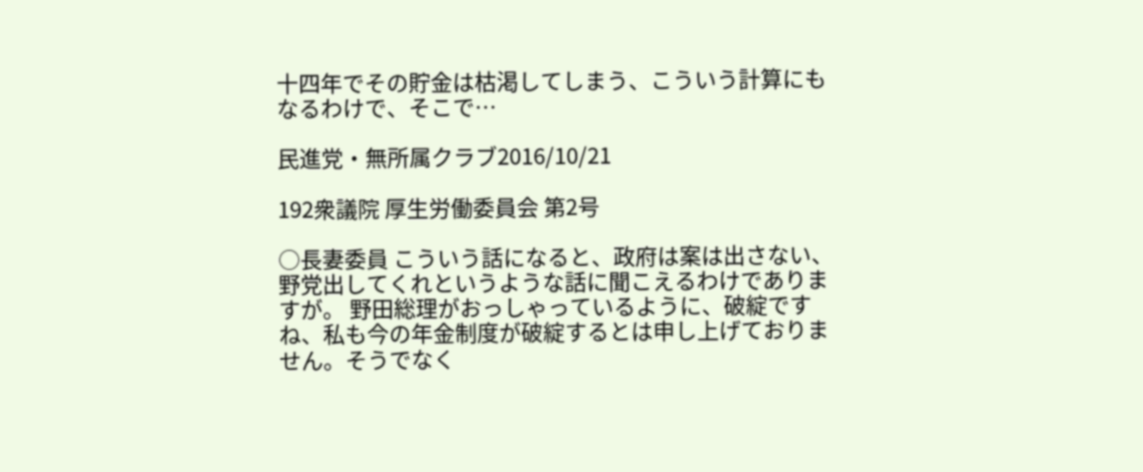十四年でその貯金は枯渇してしまう、こういう計算にもなるわけで、そこで…

民進党・無所属クラブ2016/10/21

192衆議院 厚生労働委員会 第2号

○長妻委員 こういう話になると、政府は案は出さない、野党出してくれというような話に聞こえるわけでありますが。 野田総理がおっしゃっているように、破綻ですね、私も今の年金制度が破綻するとは申し上げておりません。そうでなく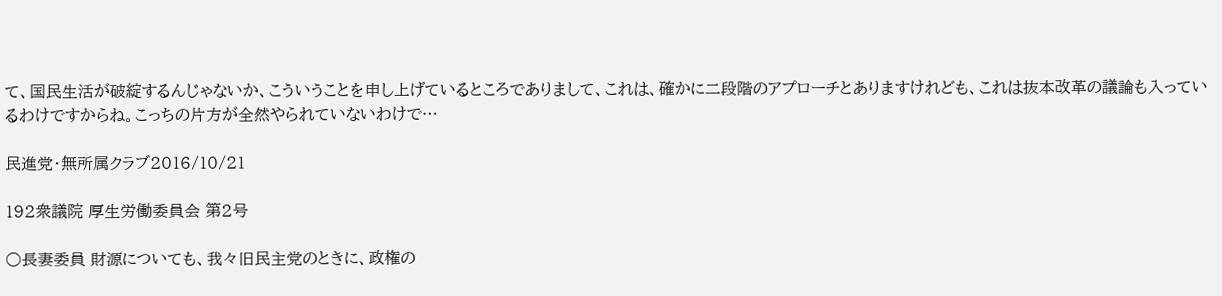て、国民生活が破綻するんじゃないか、こういうことを申し上げているところでありまして、これは、確かに二段階のアプローチとありますけれども、これは抜本改革の議論も入っているわけですからね。こっちの片方が全然やられていないわけで…

民進党・無所属クラブ2016/10/21

192衆議院 厚生労働委員会 第2号

○長妻委員 財源についても、我々旧民主党のときに、政権の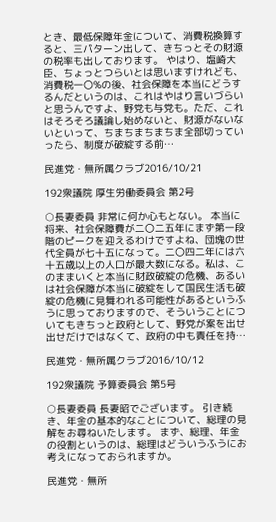とき、最低保障年金について、消費税換算すると、三パターン出して、きちっとその財源の税率も出しております。 やはり、塩崎大臣、ちょっとつらいとは思いますけれども、消費税一〇%の後、社会保障を本当にどうするんだというのは、これはやはり言いづらいと思うんですよ、野党も与党も。ただ、これはそろそろ議論し始めないと、財源がないないといって、ちまちまちまちま全部切っていったら、制度が破綻する前…

民進党・無所属クラブ2016/10/21

192衆議院 厚生労働委員会 第2号

○長妻委員 非常に何か心もとない。 本当に将来、社会保障費が二〇二五年にまず第一段階のピークを迎えるわけですよね、団塊の世代全員が七十五になって。二〇四二年には六十五歳以上の人口が最大数になる。私は、このままいくと本当に財政破綻の危機、あるいは社会保障が本当に破綻をして国民生活も破綻の危機に見舞われる可能性があるというふうに思っておりますので、そういうことについてもきちっと政府として、野党が案を出せ出せだけではなくて、政府の中も責任を持…

民進党・無所属クラブ2016/10/12

192衆議院 予算委員会 第5号

○長妻委員 長妻昭でございます。 引き続き、年金の基本的なことについて、総理の見解をお尋ねいたします。 まず、総理、年金の役割というのは、総理はどういうふうにお考えになっておられますか。

民進党・無所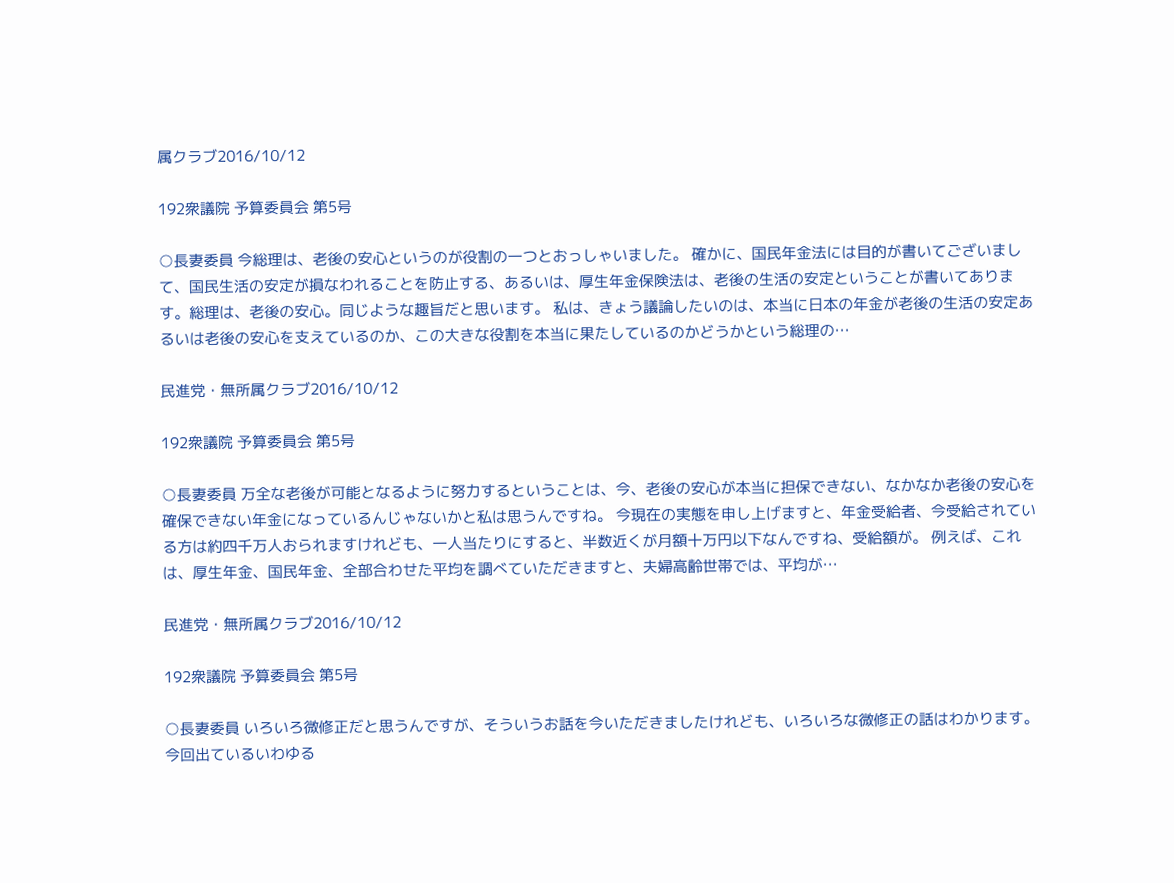属クラブ2016/10/12

192衆議院 予算委員会 第5号

○長妻委員 今総理は、老後の安心というのが役割の一つとおっしゃいました。 確かに、国民年金法には目的が書いてございまして、国民生活の安定が損なわれることを防止する、あるいは、厚生年金保険法は、老後の生活の安定ということが書いてあります。総理は、老後の安心。同じような趣旨だと思います。 私は、きょう議論したいのは、本当に日本の年金が老後の生活の安定あるいは老後の安心を支えているのか、この大きな役割を本当に果たしているのかどうかという総理の…

民進党・無所属クラブ2016/10/12

192衆議院 予算委員会 第5号

○長妻委員 万全な老後が可能となるように努力するということは、今、老後の安心が本当に担保できない、なかなか老後の安心を確保できない年金になっているんじゃないかと私は思うんですね。 今現在の実態を申し上げますと、年金受給者、今受給されている方は約四千万人おられますけれども、一人当たりにすると、半数近くが月額十万円以下なんですね、受給額が。 例えば、これは、厚生年金、国民年金、全部合わせた平均を調べていただきますと、夫婦高齢世帯では、平均が…

民進党・無所属クラブ2016/10/12

192衆議院 予算委員会 第5号

○長妻委員 いろいろ微修正だと思うんですが、そういうお話を今いただきましたけれども、いろいろな微修正の話はわかります。今回出ているいわゆる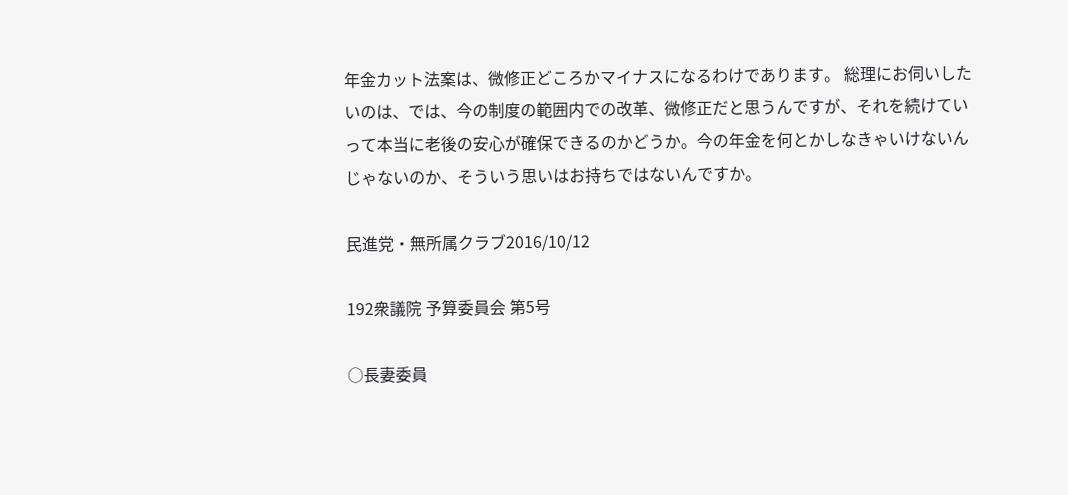年金カット法案は、微修正どころかマイナスになるわけであります。 総理にお伺いしたいのは、では、今の制度の範囲内での改革、微修正だと思うんですが、それを続けていって本当に老後の安心が確保できるのかどうか。今の年金を何とかしなきゃいけないんじゃないのか、そういう思いはお持ちではないんですか。

民進党・無所属クラブ2016/10/12

192衆議院 予算委員会 第5号

○長妻委員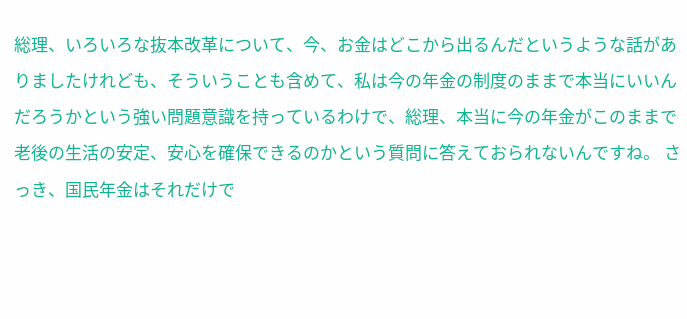総理、いろいろな抜本改革について、今、お金はどこから出るんだというような話がありましたけれども、そういうことも含めて、私は今の年金の制度のままで本当にいいんだろうかという強い問題意識を持っているわけで、総理、本当に今の年金がこのままで老後の生活の安定、安心を確保できるのかという質問に答えておられないんですね。 さっき、国民年金はそれだけで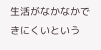生活がなかなかできにくいという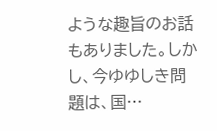ような趣旨のお話もありました。しかし、今ゆゆしき問題は、国…